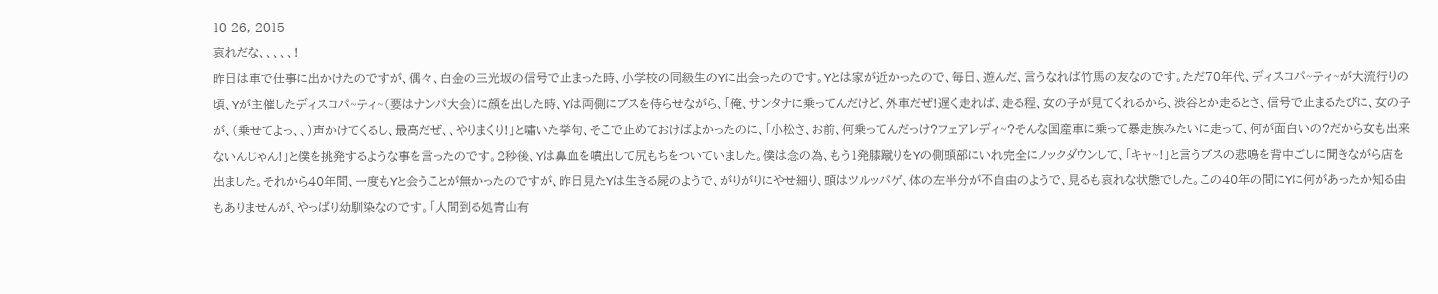10 26, 2015
哀れだな、、、、、!
昨日は車で仕事に出かけたのですが、偶々、白金の三光坂の信号で止まった時、小学校の同級生のYに出会ったのです。Yとは家が近かったので、毎日、遊んだ、言うなれば竹馬の友なのです。ただ70年代、ディスコパ~ティ~が大流行りの頃、Yが主催したディスコパ~ティ~(要はナンパ大会)に顔を出した時、Yは両側にブスを侍らせながら、「俺、サンタナに乗ってんだけど、外車だぜ!遅く走れば、走る程、女の子が見てくれるから、渋谷とか走るとさ、信号で止まるたびに、女の子が、(乗せてよっ、、)声かけてくるし、最高だぜ、、やりまくり!」と嘯いた挙句、そこで止めておけばよかったのに、「小松さ、お前、何乗ってんだっけ?フェアレディ~?そんな国産車に乗って暴走族みたいに走って、何が面白いの?だから女も出来ないんじゃん!」と僕を挑発するような事を言ったのです。2秒後、Yは鼻血を噴出して尻もちをついていました。僕は念の為、もう1発膝蹴りをYの側頭部にいれ完全にノックダウンして、「キャ~!」と言うブスの悲鳴を背中ごしに聞きながら店を出ました。それから40年間、一度もYと会うことが無かったのですが、昨日見たYは生きる屍のようで、がりがりにやせ細り、頭はツルッパゲ、体の左半分が不自由のようで、見るも哀れな状態でした。この40年の間にYに何があったか知る由もありませんが、やっぱり幼馴染なのです。「人間到る処青山有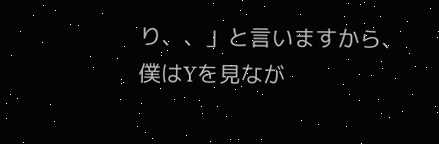り、、」と言いますから、僕はYを見なが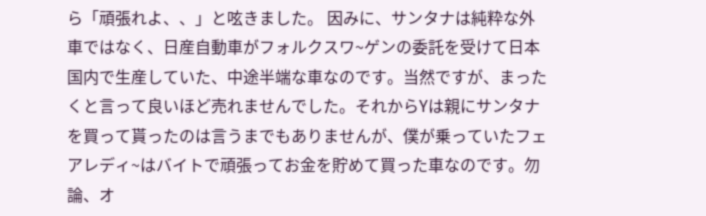ら「頑張れよ、、」と呟きました。 因みに、サンタナは純粋な外車ではなく、日産自動車がフォルクスワ~ゲンの委託を受けて日本国内で生産していた、中途半端な車なのです。当然ですが、まったくと言って良いほど売れませんでした。それからYは親にサンタナを買って貰ったのは言うまでもありませんが、僕が乗っていたフェアレディ~はバイトで頑張ってお金を貯めて買った車なのです。勿論、オ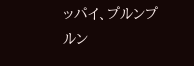ッパイ、プルンプルン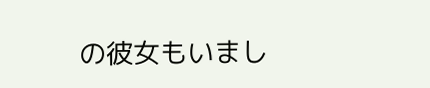の彼女もいまし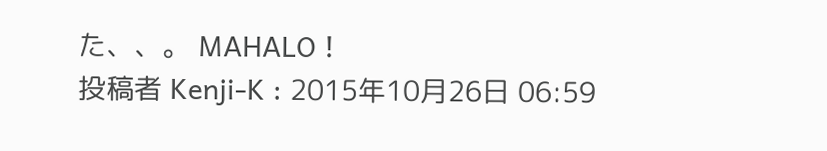た、、。 MAHALO !
投稿者 Kenji-K : 2015年10月26日 06:59